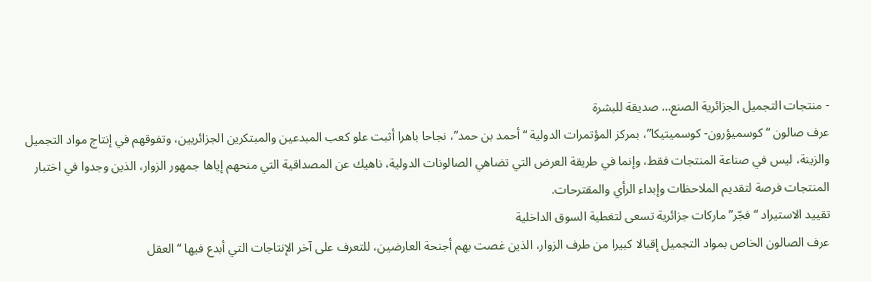- منتجات التجميل الجزائرية الصنع… صديقة للبشرة
عرف صالون “كوسميؤرون- كوسميتيكا”، بمركز المؤتمرات الدولية “أحمد بن حمد”، نجاحا باهرا أثبت علو كعب المبدعين والمبتكرين الجزائريين، وتفوقهم في إنتاج مواد التجميل والزينة، ليس في صناعة المنتجات فقط، وإنما في طريقة العرض التي تضاهي الصالونات الدولية، ناهيك عن المصداقية التي منحهم إياها جمهور الزوار، الذين وجدوا في اختبار المنتجات فرصة لتقديم الملاحظات وإبداء الرأي والمقترحات.
تقييد الاستيراد “فجّر” ماركات جزائرية تسعى لتغطية السوق الداخلية
عرف الصالون الخاص بمواد التجميل إقبالا كبيرا من طرف الزوار، الذين غصت بهم أجنحة العارضين، للتعرف على آخر الإنتاجات التي أبدع فيها “العقل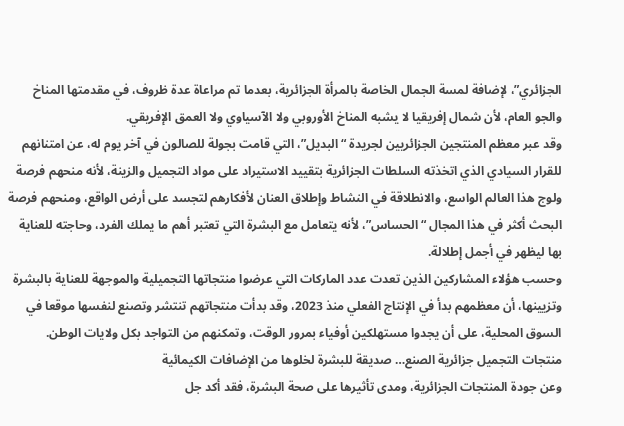الجزائري”، لإضافة لمسة الجمال الخاصة بالمرأة الجزائرية، بعدما تم مراعاة عدة ظروف، في مقدمتها المناخ والجو العام، لأن شمال إفريقيا لا يشبه المناخ الأوروبي ولا الآسياوي ولا العمق الإفريقي.
وقد عبر معظم المنتجين الجزائريين لجريدة “البديل”، التي قامت بجولة للصالون في آخر يوم له، عن امتنانهم للقرار السيادي الذي اتخذته السلطات الجزائرية بتقييد الاستيراد على مواد التجميل والزينة، لأنه منحهم فرصة ولوج هذا العالم الواسع، والانطلاقة في النشاط وإطلاق العنان لأفكارهم لتجسد على أرض الواقع، ومنحهم فرصة البحث أكثر في هذا المجال “الحساس”، لأنه يتعامل مع البشرة التي تعتبر أهم ما يملك الفرد، وحاجته للعناية بها ليظهر في أجمل إطلالة.
وحسب هؤلاء المشاركين الذين تعدت عدد الماركات التي عرضوا منتجاتها التجميلية والموجهة للعناية بالبشرة وتزيينها، أن معظمهم بدأ في الإنتاج الفعلي منذ 2023، وقد بدأت منتجاتهم تنتشر وتصنع لنفسها موقعا في السوق المحلية، على أن يجدوا مستهلكين أوفياء بمرور الوقت، وتمكنهم من التواجد بكل ولايات الوطن.
منتجات التجميل جزائرية الصنع… صديقة للبشرة لخلوها من الإضافات الكيمائية
وعن جودة المنتجات الجزائرية، ومدى تأثيرها على صحة البشرة، فقد أكد جل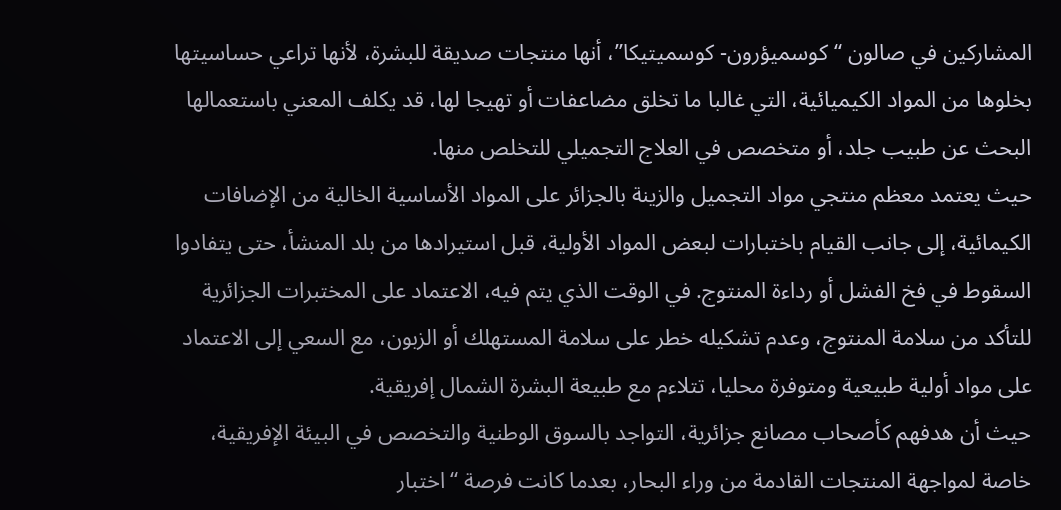المشاركين في صالون “كوسميؤرون- كوسميتيكا”، أنها منتجات صديقة للبشرة، لأنها تراعي حساسيتها بخلوها من المواد الكيميائية، التي غالبا ما تخلق مضاعفات أو تهيجا لها، قد يكلف المعني باستعمالها البحث عن طبيب جلد، أو متخصص في العلاج التجميلي للتخلص منها.
حيث يعتمد معظم منتجي مواد التجميل والزينة بالجزائر على المواد الأساسية الخالية من الإضافات الكيمائية، إلى جانب القيام باختبارات لبعض المواد الأولية، قبل استيرادها من بلد المنشأ، حتى يتفادوا السقوط في فخ الفشل أو رداءة المنتوج. في الوقت الذي يتم فيه، الاعتماد على المختبرات الجزائرية للتأكد من سلامة المنتوج، وعدم تشكيله خطر على سلامة المستهلك أو الزبون، مع السعي إلى الاعتماد على مواد أولية طبيعية ومتوفرة محليا، تتلاءم مع طبيعة البشرة الشمال إفريقية.
حيث أن هدفهم كأصحاب مصانع جزائرية، التواجد بالسوق الوطنية والتخصص في البيئة الإفريقية، خاصة لمواجهة المنتجات القادمة من وراء البحار، بعدما كانت فرصة “اختبار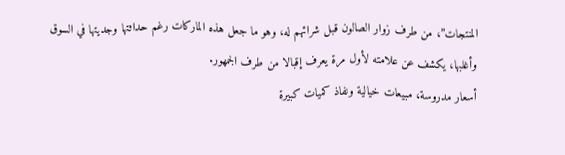المنتجات”، من طرف زوار الصالون قبل شرائهم له، وهو ما جعل هذه الماركات رغم حداثتها وجديتها في السوق وأغلبها، يكشف عن علامته لأول مرة يعرف إقبالا من طرف الجمهور.
أسعار مدروسة، مبيعات خيالية ونفاذ كميات كبيرة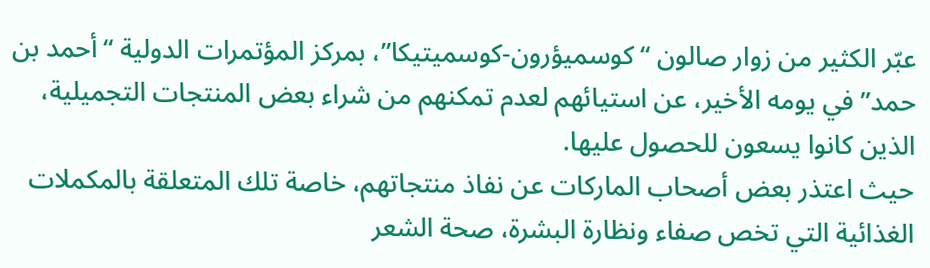عبّر الكثير من زوار صالون “كوسميؤرون-كوسميتيكا”، بمركز المؤتمرات الدولية “أحمد بن حمد” في يومه الأخير، عن استيائهم لعدم تمكنهم من شراء بعض المنتجات التجميلية، الذين كانوا يسعون للحصول عليها.
حيث اعتذر بعض أصحاب الماركات عن نفاذ منتجاتهم، خاصة تلك المتعلقة بالمكملات الغذائية التي تخص صفاء ونظارة البشرة، صحة الشعر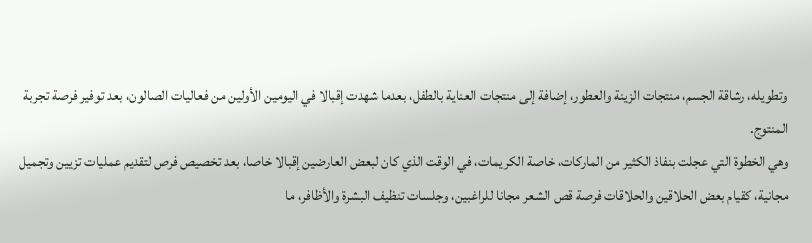وتطويله، رشاقة الجسم، منتجات الزينة والعطور، إضافة إلى منتجات العناية بالطفل، بعدما شهدت إقبالا في اليومين الأولين من فعاليات الصالون، بعد توفير فرصة تجربة المنتوج.
وهي الخطوة التي عجلت بنفاذ الكثير من الماركات، خاصة الكريمات، في الوقت الذي كان لبعض العارضين إقبالا خاصا، بعد تخصيص فرص لتقديم عمليات تزيين وتجميل مجانية، كقيام بعض الحلاقين والحلاقات فرصة قص الشعر مجانا للراغبين، وجلسات تنظيف البشرة والأظافر، ما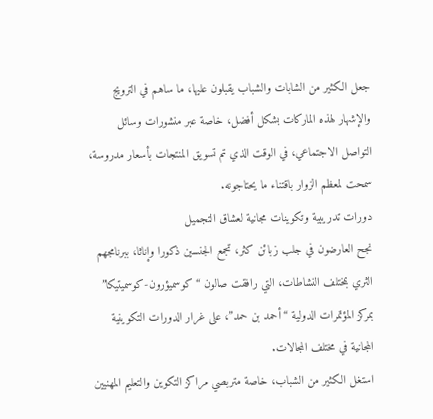جعل الكثير من الشابات والشباب يقبلون عليها، ما ساهم في الترويج والإشهار لهذه الماركات بشكل أفضل، خاصة عبر منشورات وسائل التواصل الاجتماعي، في الوقت الذي تم تسويق المنتجات بأسعار مدروسة، سمحت لمعظم الزوار باقتناء ما يحتاجونه.
دورات تدريبية وتكوينات مجانية لعشاق التجميل
نجح العارضون في جلب زبائن كثر، تجمع الجنسين ذكورا وإناثا، ببرنامجهم الثري بمختلف النشاطات، التي رافقت صالون “كوسميؤرون-كوسميتيكا” بمركز المؤتمرات الدولية “أحمد بن حمد”، على غرار الدورات التكوينية المجانية في مختلف المجالات.
استغل الكثير من الشباب، خاصة متربصي مراكز التكوين والتعليم المهنيين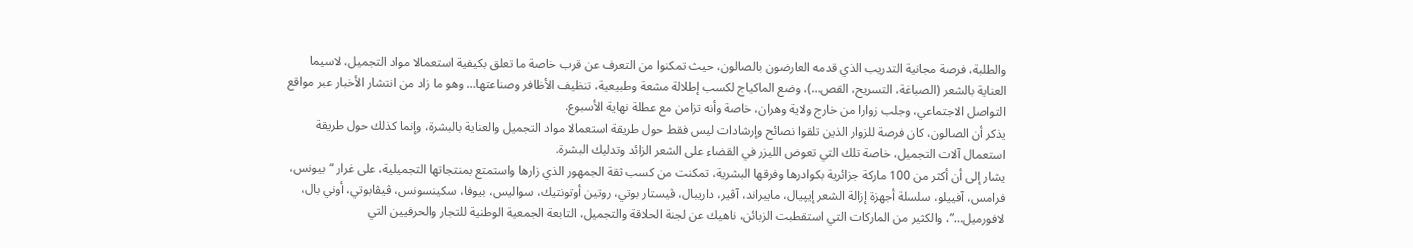والطلبة، فرصة مجانية التدريب الذي قدمه العارضون بالصالون، حيث تمكنوا من التعرف عن قرب خاصة ما تعلق بكيفية استعمالا مواد التجميل، لاسيما العناية بالشعر (الصباغة، التسريح، القص…)، وضع الماكياج لكسب إطلالة مشعة وطبيعية، تنظيف الأظافر وصناعتها… وهو ما زاد من انتشار الأخبار عبر مواقع التواصل الاجتماعي، وجلب زوارا من خارج ولاية وهران، خاصة وأنه تزامن مع عطلة نهاية الأسبوع.
يذكر أن الصالون، كان فرصة للزوار الذين تلقوا نصائح وإرشادات ليس فقط حول طريقة استعمالا مواد التجميل والعناية بالبشرة، وإنما كذلك حول طريقة استعمال آلات التجميل، خاصة تلك التي تعوض الليزر في القضاء على الشعر الزائد وتدليك البشرة.
يشار إلى أن أكثر من 100 ماركة جزائرية بكوادرها وفرقها البشرية، تمكنت من كسب ثقة الجمهور الذي زارها واستمتع بمنتجاتها التجميلية، على غرار “بيونس، فرامس، آفييلو، سلسلة أجهزة إزالة الشعر إيپيال، مايبراند، آڨير، داريبال، ڨيستار بوتي، روتين أوتونتيك، سواليس، بيوفا، سكينسونس، ڨيڨابوتي، أوني بال، لافورميل…”، والكثير من الماركات التي استقطبت الزبائن، ناهيك عن لجنة الحلاقة والتجميل، التابعة الجمعية الوطنية للتجار والحرفيين التي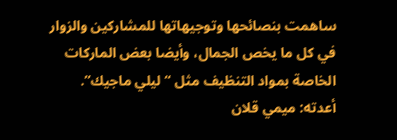ساهمت بنصائحها وتوجيهاتها للمشاركين والزوار في كل ما يخص الجمال، وأيضا بعض الماركات الخاصة بمواد التنظيف مثل “ليلي ماجيك”.
أعدته: ميمي قلان